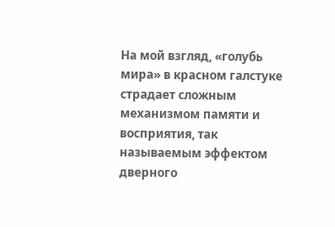На мой взгляд, «голубь мира» в красном галстуке страдает сложным механизмом памяти и восприятия, так называемым эффектом дверного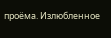проёма. Излюбленное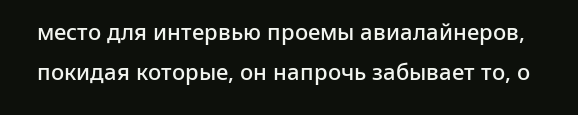место для интервью проемы авиалайнеров, покидая которые, он напрочь забывает то, о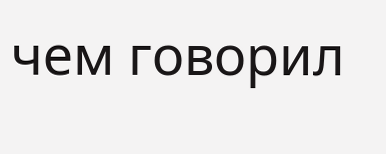чем говорил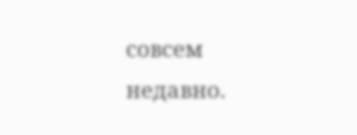совсем недавно.